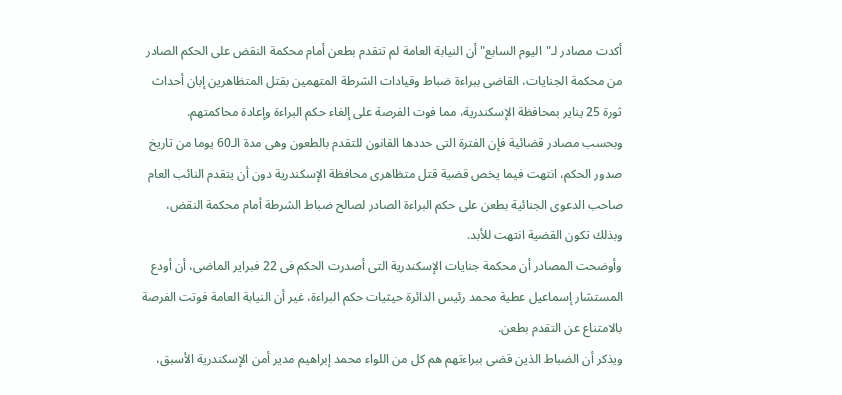أكدت مصادر لـ"اليوم السابع" أن النيابة العامة لم تتقدم بطعن أمام محكمة النقض على الحكم الصادر من محكمة الجنايات، القاضى ببراءة ضباط وقيادات الشرطة المتهمين بقتل المتظاهرين إبان أحداث ثورة 25 يناير بمحافظة الإسكندرية، مما فوت الفرصة على إلغاء حكم البراءة وإعادة محاكمتهم.
وبحسب مصادر قضائية فإن الفترة التى حددها القانون للتقدم بالطعون وهى مدة الـ60 يوما من تاريخ صدور الحكم، انتهت فيما يخص قضية قتل متظاهرى محافظة الإسكندرية دون أن يتقدم النائب العام صاحب الدعوى الجنائية بطعن على حكم البراءة الصادر لصالح ضباط الشرطة أمام محكمة النقض، وبذلك تكون القضية انتهت للأبد.
وأوضحت المصادر أن محكمة جنايات الإسكندرية التى أصدرت الحكم فى 22 فبراير الماضى، أن أودع المستشار إسماعيل عطية محمد رئيس الدائرة حيثيات حكم البراءة، غير أن النيابة العامة فوتت الفرصة بالامتناع عن التقدم بطعن.
ويذكر أن الضباط الذين قضى ببراءتهم هم كل من اللواء محمد إبراهيم مدير أمن الإسكندرية الأسبق،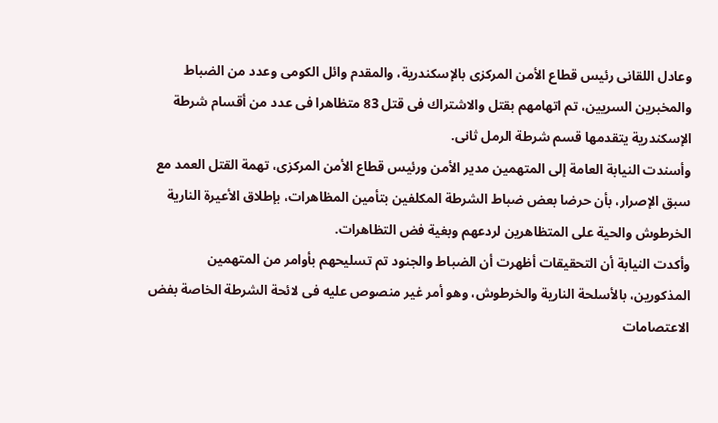وعادل اللقانى رئيس قطاع الأمن المركزى بالإسكندرية، والمقدم وائل الكومى وعدد من الضباط والمخبرين السريين، تم اتهامهم بقتل والاشتراك فى قتل 83 متظاهرا فى عدد من أقسام شرطة الإسكندرية يتقدمها قسم شرطة الرمل ثانى.
وأسندت النيابة العامة إلى المتهمين مدير الأمن ورئيس قطاع الأمن المركزى، تهمة القتل العمد مع سبق الإصرار، بأن حرضا بعض ضباط الشرطة المكلفين بتأمين المظاهرات، بإطلاق الأعيرة النارية الخرطوش والحية على المتظاهرين لردعهم وبغية فض التظاهرات.
وأكدت النيابة أن التحقيقات أظهرت أن الضباط والجنود تم تسليحهم بأوامر من المتهمين المذكورين، بالأسلحة النارية والخرطوش، وهو أمر غير منصوص عليه فى لائحة الشرطة الخاصة بفض الاعتصامات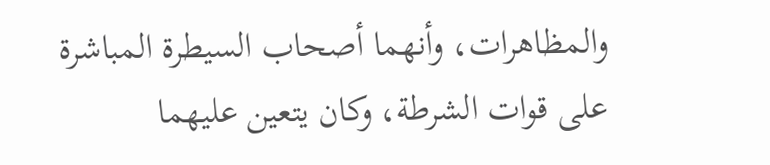والمظاهرات، وأنهما أصحاب السيطرة المباشرة على قوات الشرطة، وكان يتعين عليهما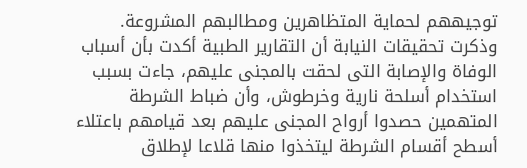توجيههم لحماية المتظاهرين ومطالبهم المشروعة.
وذكرت تحقيقات النيابة أن التقارير الطبية أكدت بأن أسباب الوفاة والإصابة التى لحقت بالمجنى عليهم، جاءت بسبب استخدام أسلحة نارية وخرطوش، وأن ضباط الشرطة المتهمين حصدوا أرواح المجنى عليهم بعد قيامهم باعتلاء أسطح أقسام الشرطة ليتخذوا منها قلاعا لإطلاق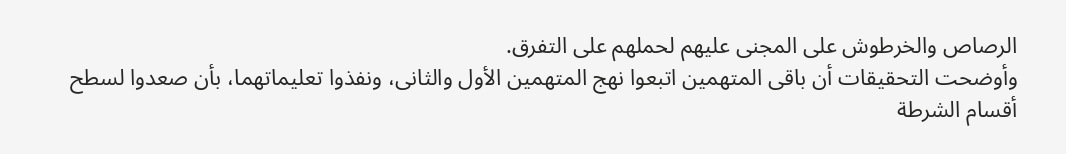الرصاص والخرطوش على المجنى عليهم لحملهم على التفرق.
وأوضحت التحقيقات أن باقى المتهمين اتبعوا نهج المتهمين الأول والثانى، ونفذوا تعليماتهما، بأن صعدوا لسطح أقسام الشرطة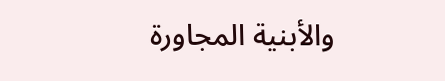والأبنية المجاورة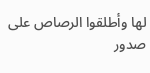لها وأطلقوا الرصاص على صدور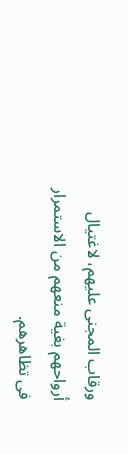ورقاب المجنى عليهم، لاغتيال أرواحهم بغية منعهم من الاستمرار فى تظاهرهم.